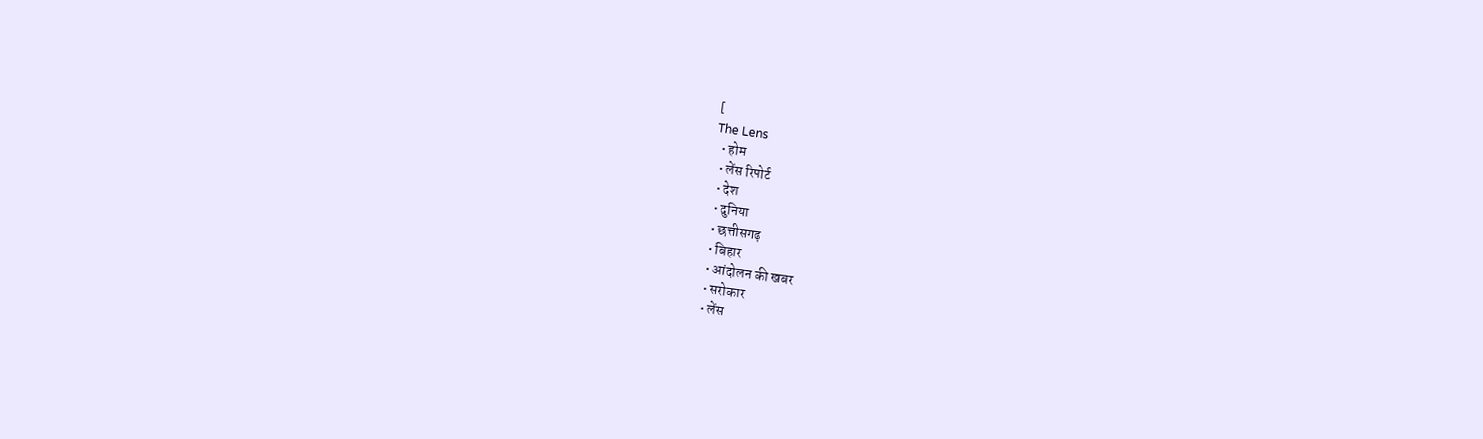[
The Lens
  • होम
  • लेंस रिपोर्ट
  • देश
  • दुनिया
  • छत्तीसगढ़
  • बिहार
  • आंदोलन की खबर
  • सरोकार
  • लेंस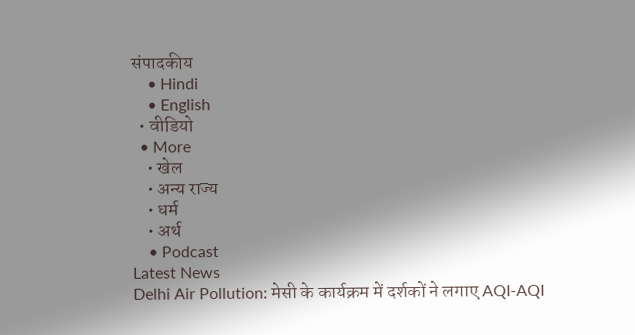संपादकीय
    • Hindi
    • English
  • वीडियो
  • More
    • खेल
    • अन्‍य राज्‍य
    • धर्म
    • अर्थ
    • Podcast
Latest News
Delhi Air Pollution: मेसी के कार्यक्रम में दर्शकों ने लगाए AQI-AQI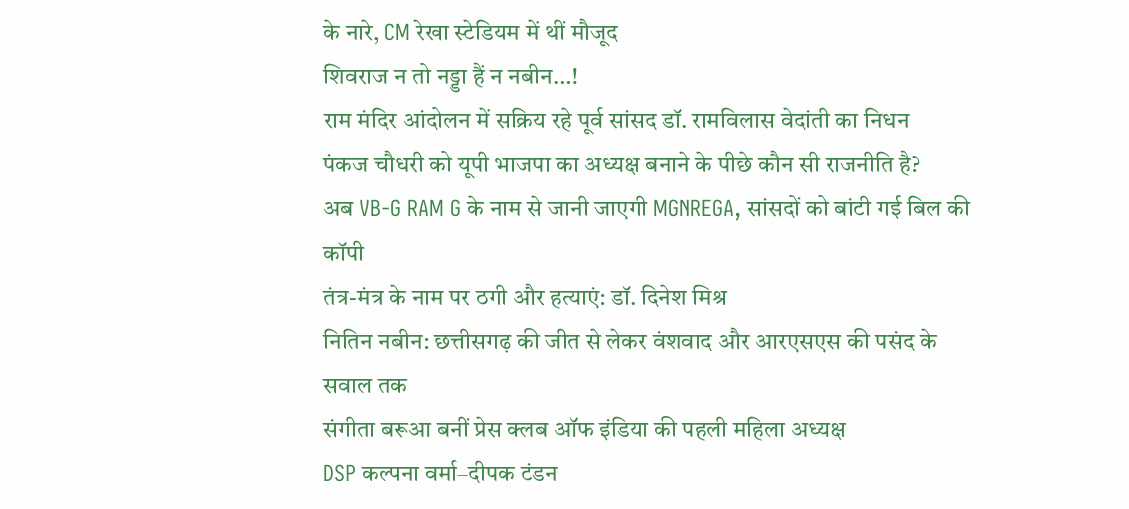के नारे, CM रेखा स्‍टेडियम में थीं मौजूद
शिवराज न तो नड्डा हैं न नबीन…!
राम मंदिर आंदोलन में सक्रिय रहे पूर्व सांसद डॉ. रामविलास वेदांती का निधन
पंकज चौधरी को यूपी भाजपा का अध्यक्ष बनाने के पीछे कौन सी राजनीति है?
अब VB-G RAM G के नाम से जानी जाएगी MGNREGA, सांसदों को बांटी गई बिल की कॉपी
तंत्र-मंत्र के नाम पर ठगी और हत्याएं: डॉ. दिनेश मिश्र
नितिन नबीन: छत्तीसगढ़ की जीत से लेकर वंशवाद और आरएसएस की पसंद के सवाल तक
संगीता बरूआ बनीं प्रेस क्लब ऑफ इंडिया की पहली महिला अध्यक्ष
DSP कल्पना वर्मा–दीपक टंडन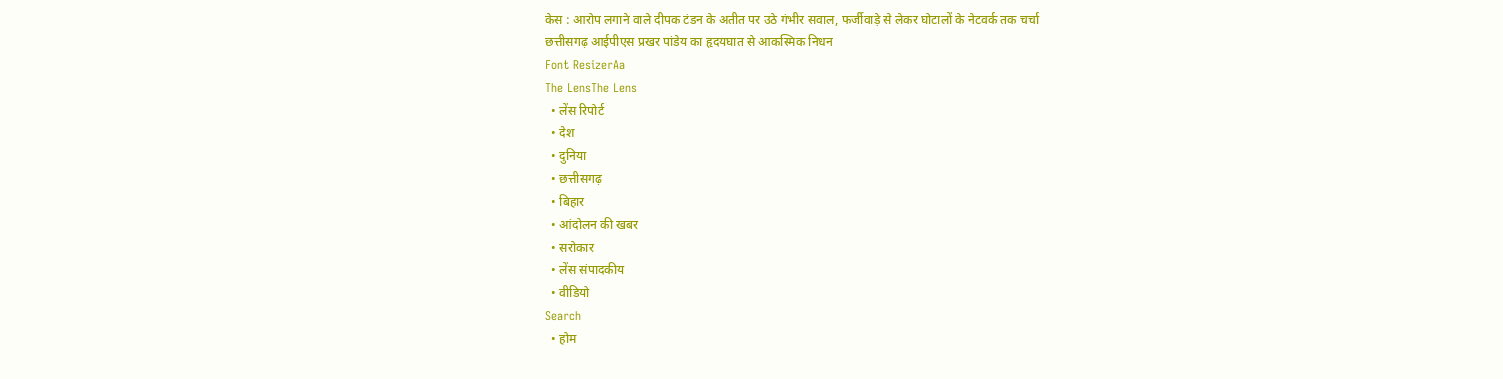केस : आरोप लगाने वाले दीपक टंडन के अतीत पर उठे गंभीर सवाल, फर्जीवाड़े से लेकर घोटालों के नेटवर्क तक चर्चा
छत्तीसगढ़ आईपीएस प्रखर पांडेय का हृदयघात से आकस्मिक निधन
Font ResizerAa
The LensThe Lens
  • लेंस रिपोर्ट
  • देश
  • दुनिया
  • छत्तीसगढ़
  • बिहार
  • आंदोलन की खबर
  • सरोकार
  • लेंस संपादकीय
  • वीडियो
Search
  • होम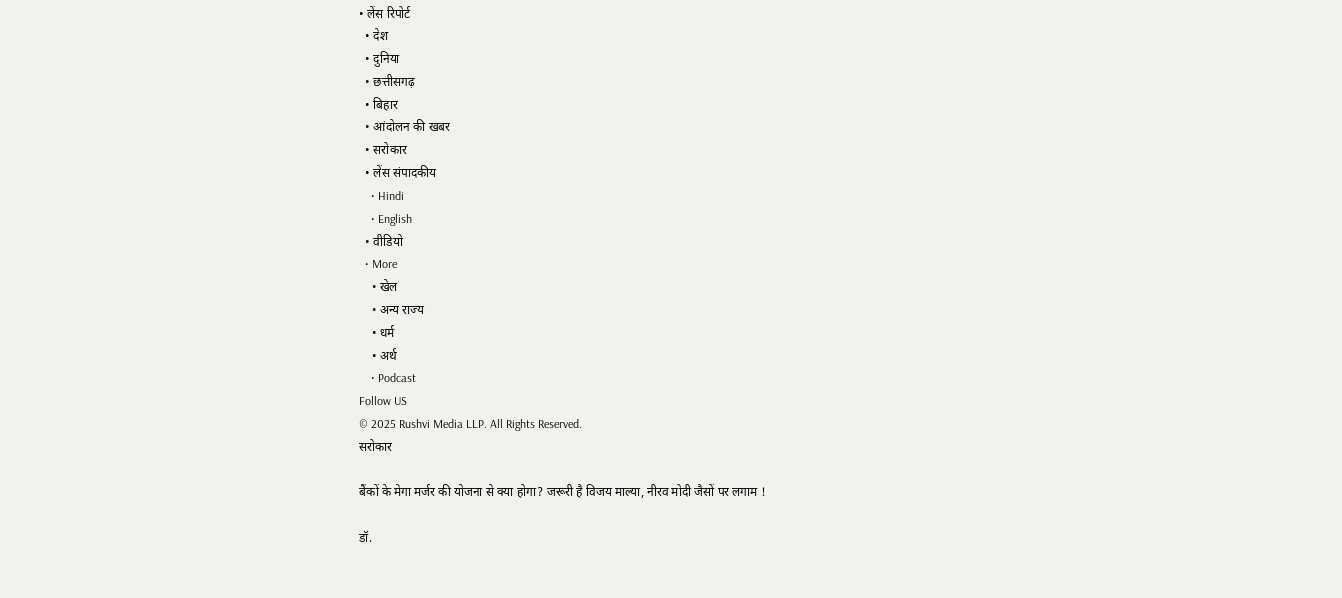• लेंस रिपोर्ट
  • देश
  • दुनिया
  • छत्तीसगढ़
  • बिहार
  • आंदोलन की खबर
  • सरोकार
  • लेंस संपादकीय
    • Hindi
    • English
  • वीडियो
  • More
    • खेल
    • अन्‍य राज्‍य
    • धर्म
    • अर्थ
    • Podcast
Follow US
© 2025 Rushvi Media LLP. All Rights Reserved.
सरोकार

बैंकों के मेगा मर्जर की योजना से क्या होगा? जरूरी है विजय माल्या, नीरव मोदी जैसों पर लगाम !

डॉ.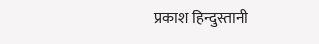प्रकाश हिन्दुस्तानी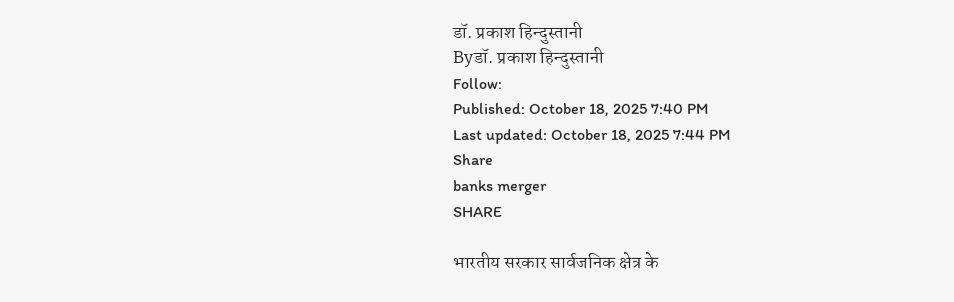डॉ. प्रकाश हिन्दुस्तानी
Byडॉ. प्रकाश हिन्दुस्तानी
Follow:
Published: October 18, 2025 7:40 PM
Last updated: October 18, 2025 7:44 PM
Share
banks merger
SHARE

भारतीय सरकार सार्वजनिक क्षेत्र के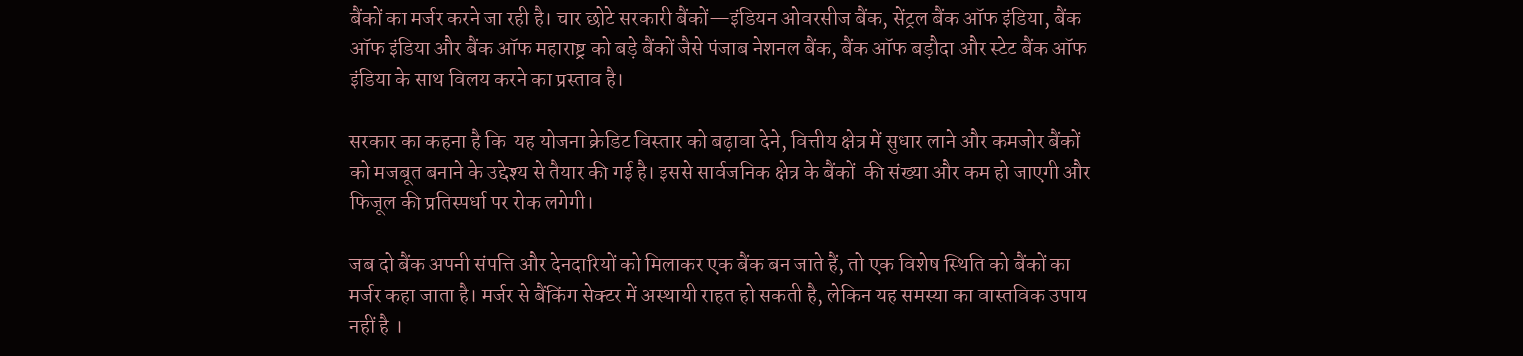बैंकों का मर्जर करने जा रही है। चार छोटे सरकारी बैंकों—इंडियन ओवरसीज बैंक, सेंट्रल बैंक ऑफ इंडिया, बैंक ऑफ इंडिया और बैंक ऑफ महाराष्ट्र को बड़े बैंकों जैसे पंजाब नेशनल बैंक, बैंक ऑफ बड़ौदा और स्टेट बैंक ऑफ इंडिया के साथ विलय करने का प्रस्ताव है।

सरकार का कहना है कि  यह योजना क्रेडिट विस्तार को बढ़ावा देने, वित्तीय क्षेत्र में सुधार लाने और कमजोर बैंकों को मजबूत बनाने के उद्देश्य से तैयार की गई है। इससे सार्वजनिक क्षेत्र के बैंकों  की संख्या और कम हो जाएगी और फिजूल की प्रतिस्पर्धा पर रोक लगेगी।

जब दो बैंक अपनी संपत्ति और देनदारियों को मिलाकर एक बैंक बन जाते हैं, तो एक विशेष स्थिति को बैंकों का मर्जर कहा जाता है। मर्जर से बैंकिंग सेक्टर में अस्थायी राहत हो सकती है, लेकिन यह समस्या का वास्तविक उपाय नहीं है ।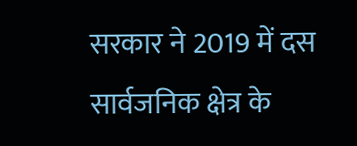सरकार ने 2019 में दस सार्वजनिक क्षेत्र के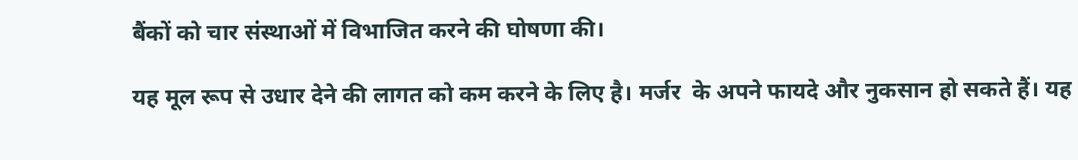बैंकों को चार संस्थाओं में विभाजित करने की घोषणा की।

यह मूल रूप से उधार देने की लागत को कम करने के लिए है। मर्जर  के अपने फायदे और नुकसान हो सकते हैं। यह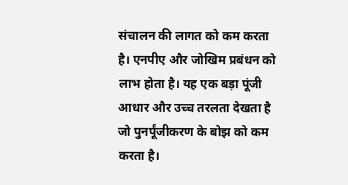संचालन की लागत को कम करता है। एनपीए और जोखिम प्रबंधन को लाभ होता है। यह एक बड़ा पूंजी आधार और उच्च तरलता देखता है जो पुनर्पूंजीकरण के बोझ को कम करता है।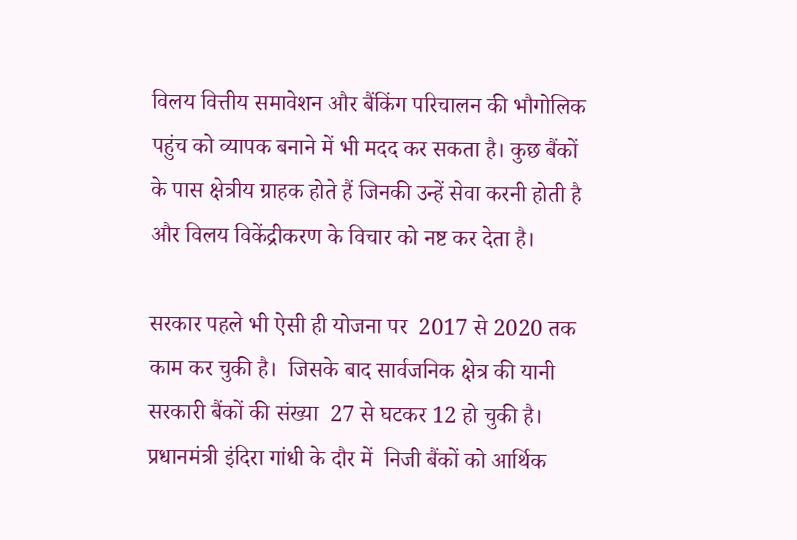विलय वित्तीय समावेशन और बैंकिंग परिचालन की भौगोलिक पहुंच को व्यापक बनाने में भी मदद कर सकता है। कुछ बैंकों के पास क्षेत्रीय ग्राहक होते हैं जिनकी उन्हें सेवा करनी होती है और विलय विकेंद्रीकरण के विचार को नष्ट कर देता है।

सरकार पहले भी ऐसी ही योजना पर  2017 से 2020 तक काम कर चुकी है।  जिसके बाद सार्वजनिक क्षेत्र की यानी सरकारी बैंकों की संख्या  27 से घटकर 12 हो चुकी है। प्रधानमंत्री इंदिरा गांधी के दौर में  निजी बैंकों को आर्थिक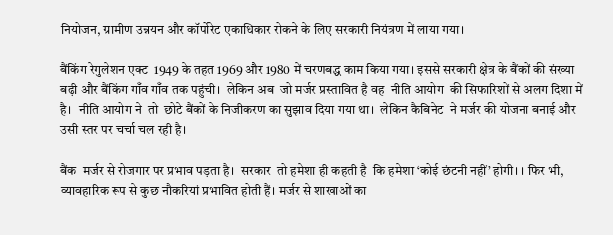नियोजन, ग्रामीण उन्नयन और कॉर्पोरेट एकाधिकार रोकने के लिए सरकारी नियंत्रण में लाया गया।

बैंकिंग रेगुलेशन एक्ट  1949 के तहत 1969 और 1980 में चरणबद्ध काम किया गया। इससे सरकारी क्षेत्र के बैंकों की संख्या बढ़ी और बैंकिंग गाँव गाँव तक पहुंची।  लेकिन अब  जो मर्जर प्रस्तावित है वह  नीति आयोग  की सिफारिशों से अलग दिशा में है।  नीति आयोग ने  तो  छोटे बैंकों के निजीकरण का सुझाव दिया गया था।  लेकिन कैबिनेट  ने मर्जर की योजना बनाई और उसी स्तर पर चर्चा चल रही है।

बैंक  मर्जर से रोजगार पर प्रभाव पड़ता है।  सरकार  तो हमेशा ही कहती है  कि हमेशा ‘कोई छंटनी नहीं’ होगी। । फिर भी, व्यावहारिक रूप से कुछ नौकरियां प्रभावित होती हैं। मर्जर से शाखाओं का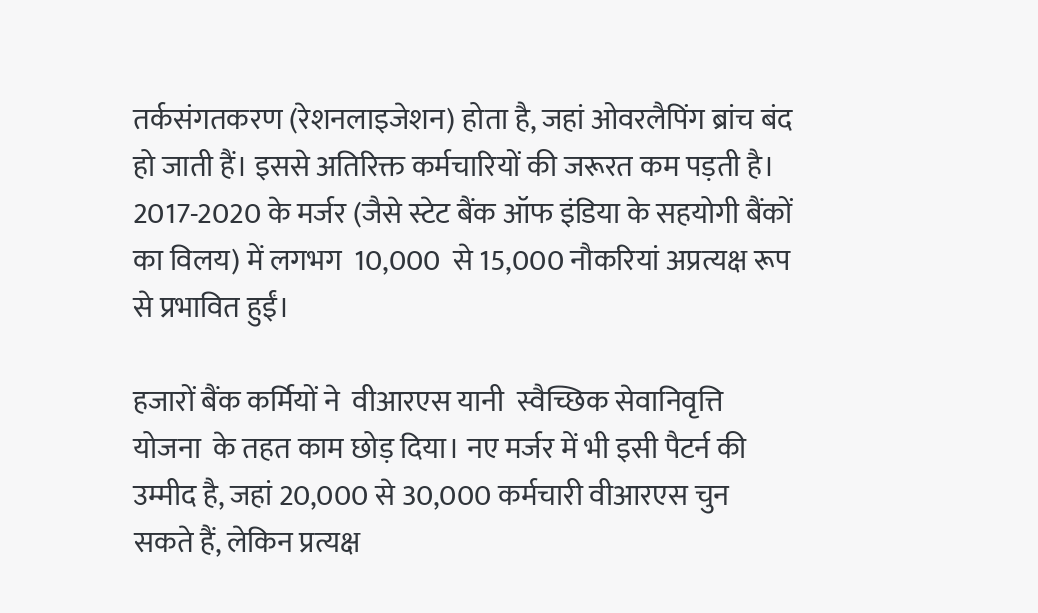तर्कसंगतकरण (रेशनलाइजेशन) होता है, जहां ओवरलैपिंग ब्रांच बंद हो जाती हैं। इससे अतिरिक्त कर्मचारियों की जरूरत कम पड़ती है। 2017-2020 के मर्जर (जैसे स्टेट बैंक ऑफ इंडिया के सहयोगी बैंकों का विलय) में लगभग  10,000  से 15,000 नौकरियां अप्रत्यक्ष रूप से प्रभावित हुईं।

हजारों बैंक कर्मियों ने  वीआरएस यानी  स्वैच्छिक सेवानिवृत्ति योजना  के तहत काम छोड़ दिया। नए मर्जर में भी इसी पैटर्न की उम्मीद है, जहां 20,000 से 30,000 कर्मचारी वीआरएस चुन सकते हैं, लेकिन प्रत्यक्ष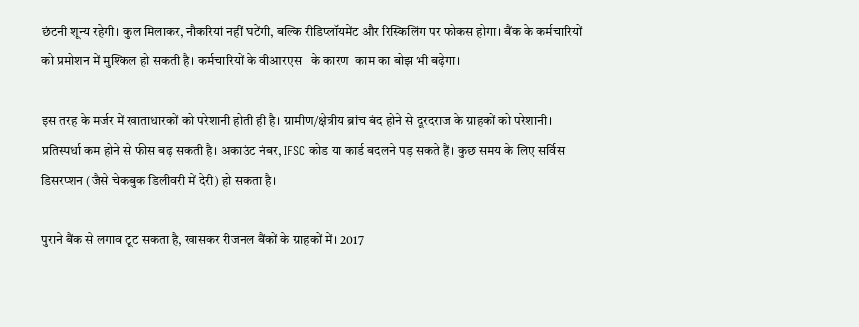छंटनी शून्य रहेगी। कुल मिलाकर, नौकरियां नहीं घटेंगी, बल्कि रीडिप्लॉयमेंट और रिस्किलिंग पर फोकस होगा। बैंक के कर्मचारियों को प्रमोशन में मुश्किल हो सकती है। कर्मचारियों के वीआरएस   के कारण  काम का बोझ भी बढ़ेगा।

इस तरह के मर्जर में खाताधारकों को परेशानी होती ही है। ग्रामीण/क्षेत्रीय ब्रांच बंद होने से दूरदराज के ग्राहकों को परेशानी। प्रतिस्पर्धा कम होने से फीस बढ़ सकती है। अकाउंट नंबर, IFSC कोड या कार्ड बदलने पड़ सकते हैं। कुछ समय के लिए सर्विस डिसरप्शन (जैसे चेकबुक डिलीवरी में देरी) हो सकता है।

पुराने बैंक से लगाव टूट सकता है, खासकर रीजनल बैंकों के ग्राहकों में। 2017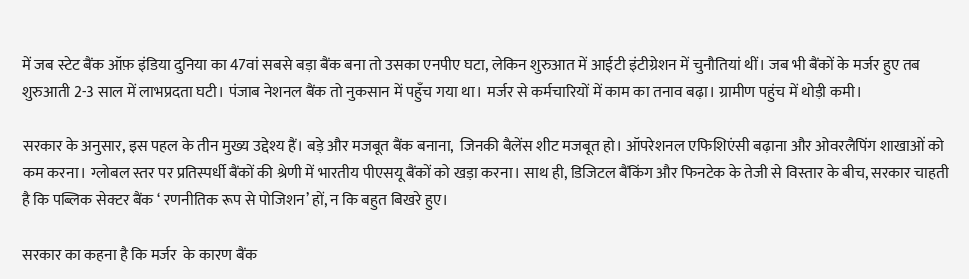में जब स्टेट बैंक ऑफ़ इंडिया दुनिया का 47वां सबसे बड़ा बैंक बना तो उसका एनपीए घटा, लेकिन शुरुआत में आईटी इंटीग्रेशन में चुनौतियां थीं। जब भी बैंकों के मर्जर हुए तब  शुरुआती 2-3 साल में लाभप्रदता घटी। पंजाब नेशनल बैंक तो नुकसान में पहुँच गया था। मर्जर से कर्मचारियों में काम का तनाव बढ़ा। ग्रामीण पहुंच में थोड़ी कमी।

सरकार के अनुसार, इस पहल के तीन मुख्य उद्देश्य हैं। बड़े और मजबूत बैंक बनाना,  जिनकी बैलेंस शीट मजबूत हो। ऑपरेशनल एफिशिएंसी बढ़ाना और ओवरलैपिंग शाखाओं को कम करना। ग्लोबल स्तर पर प्रतिस्पर्धी बैंकों की श्रेणी में भारतीय पीएसयू बैंकों को खड़ा करना। साथ ही, डिजिटल बैंकिंग और फिनटेक के तेजी से विस्तार के बीच, सरकार चाहती है कि पब्लिक सेक्टर बैंक ‘ रणनीतिक रूप से पोजिशन’ हों, न कि बहुत बिखरे हुए।

सरकार का कहना है कि मर्जर  के कारण बैंक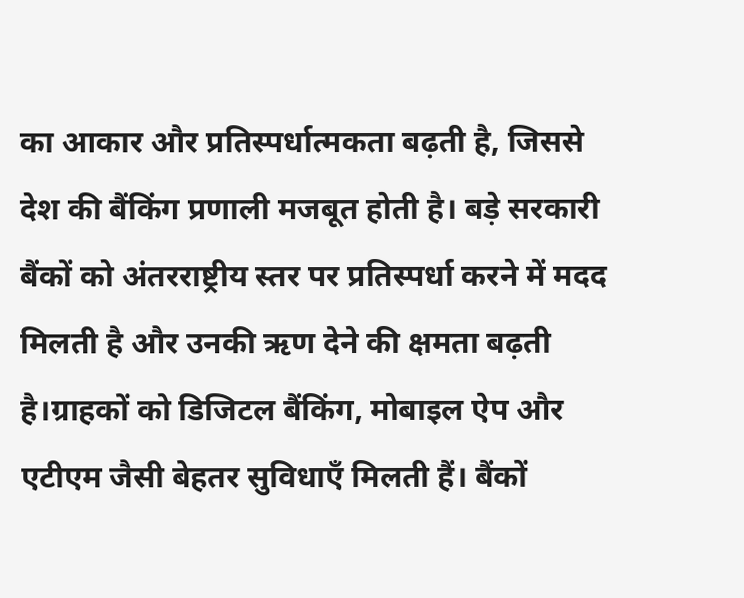का आकार और प्रतिस्पर्धात्मकता बढ़ती है, जिससे देश की बैंकिंग प्रणाली मजबूत होती है। बड़े सरकारी बैंकों को अंतरराष्ट्रीय स्तर पर प्रतिस्पर्धा करने में मदद मिलती है और उनकी ऋण देने की क्षमता बढ़ती है।ग्राहकों को डिजिटल बैंकिंग, मोबाइल ऐप और एटीएम जैसी बेहतर सुविधाएँ मिलती हैं। बैंकों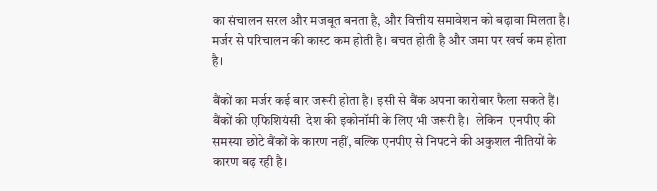का संचालन सरल और मजबूत बनता है, और वित्तीय समावेशन को बढ़ावा मिलता है। मर्जर से परिचालन की कास्ट कम होती है। बचत होती है और जमा पर खर्च कम होता है।

बैंकों का मर्जर कई बार जरूरी होता है। इसी से बैंक अपना कारोबार फैला सकते हैं।   बैंकों की एफिशियंसी  देश की इकोनॉमी के लिए भी जरूरी है।  लेकिन  एनपीए की समस्या छोटे बैंकों के कारण नहीं, बल्कि एनपीए से निपटने की अकुशल नीतियों के कारण बढ़ रही है।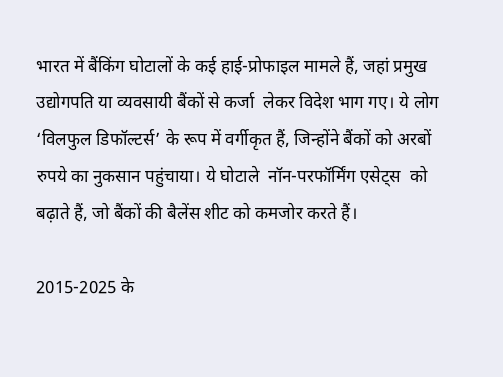भारत में बैंकिंग घोटालों के कई हाई-प्रोफाइल मामले हैं, जहां प्रमुख उद्योगपति या व्यवसायी बैंकों से कर्जा  लेकर विदेश भाग गए। ये लोग ‘विलफुल डिफॉल्टर्स’ के रूप में वर्गीकृत हैं, जिन्होंने बैंकों को अरबों रुपये का नुकसान पहुंचाया। ये घोटाले  नॉन-परफॉर्मिंग एसेट्स  को बढ़ाते हैं, जो बैंकों की बैलेंस शीट को कमजोर करते हैं।

2015-2025 के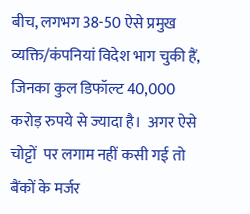बीच, लगभग 38-50 ऐसे प्रमुख व्यक्ति/कंपनियां विदेश भाग चुकी हैं, जिनका कुल डिफॉल्ट 40,000 करोड़ रुपये से ज्यादा है।  अगर ऐसे चोट्टों  पर लगाम नहीं कसी गई तो बैंकों के मर्जर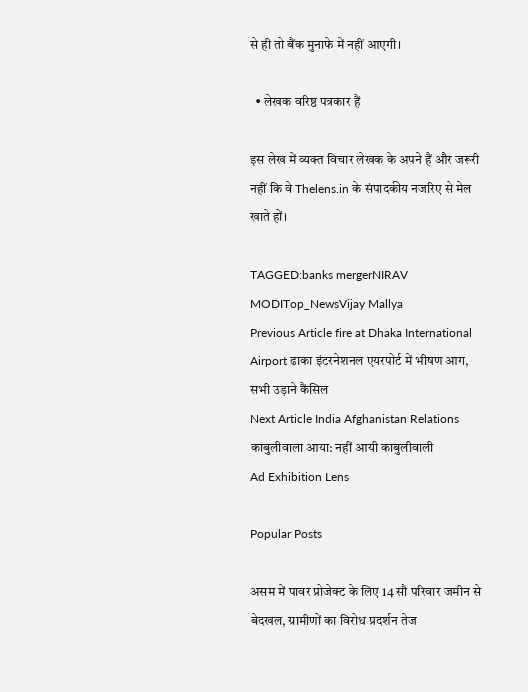से ही तो बैंक मुनाफे में नहीं आएगी।

  • लेखक वरिष्ठ पत्रकार हैं

इस लेख में व्यक्त विचार लेखक के अपने हैं और जरूरी नहीं कि वे Thelens.in के संपादकीय नजरिए से मेल खाते हों।

TAGGED:banks mergerNIRAV MODITop_NewsVijay Mallya
Previous Article fire at Dhaka International Airport ढाका इंटरनेशनल एयरपोर्ट में भीषण आग, सभी उड़ाने कैंसिल
Next Article India Afghanistan Relations काबुलीवाला आया: नहीं आयी काबुलीवाली
Ad Exhibition Lens

Popular Posts

असम में पावर प्रोजेक्‍ट के लिए 14 सौ परिवार जमीन से बेदखल, ग्रामीणों का विरोध प्रदर्शन तेज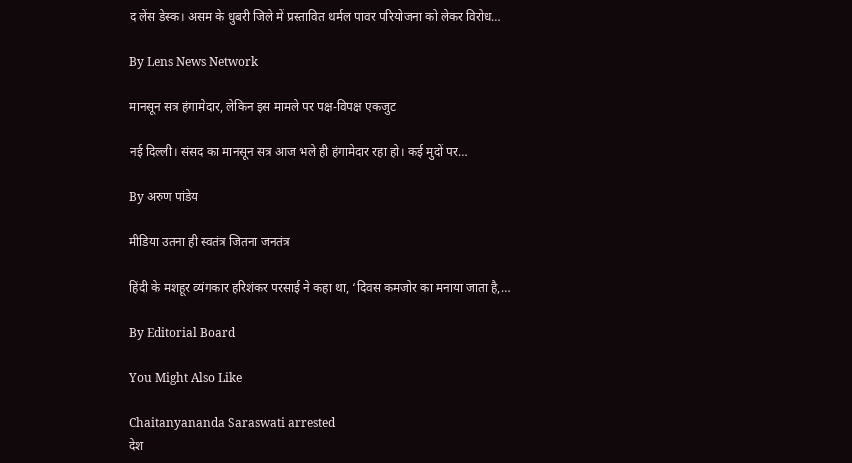द लेंस डेस्‍क। असम के धुबरी जिले में प्रस्तावित थर्मल पावर परियोजना को लेकर विरोध…

By Lens News Network

मानसून सत्र हंगामेदार, लेकिन इस मामले पर पक्ष-विपक्ष एकजुट

नई दिल्‍ली। संसद का मानसून सत्र आज भले ही हंगामेदार रहा हो। कई मुदों पर…

By अरुण पांडेय

मीडिया उतना ही स्वतंत्र जितना जनतंत्र

हिंदी के मशहूर व्यंगकार हरिशंकर परसाई ने कहा था, ‘दिवस कमजोर का मनाया जाता है,…

By Editorial Board

You Might Also Like

Chaitanyananda Saraswati arrested
देश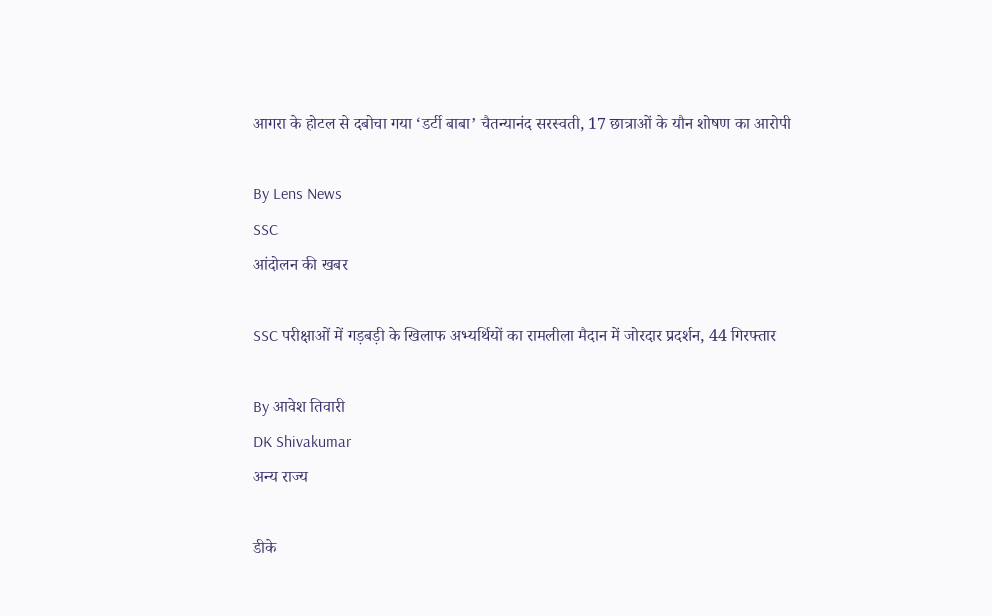आगरा के होटल से दबोचा गया ‘डर्टी बाबा’ चैतन्यानंद सरस्वती, 17 छात्राओं के यौन शोषण का आरोपी

By Lens News
SSC
आंदोलन की खबर

SSC परीक्षाओं में गड़बड़ी के खिलाफ अभ्यर्थियों का रामलीला मैदान में जोरदार प्रदर्शन, 44 गिरफ्तार

By आवेश तिवारी
DK Shivakumar
अन्‍य राज्‍य

डीके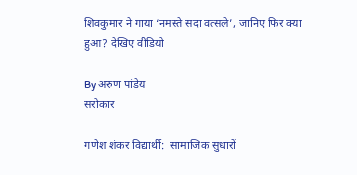शिवकुमार ने गाया ‘नमस्ते सदा वत्सले’, जानिए फिर क्‍या हुआ? देखिए वीडियो

By अरुण पांडेय
सरोकार

गणेश शंकर विद्यार्थी:  सामाजिक सुधारों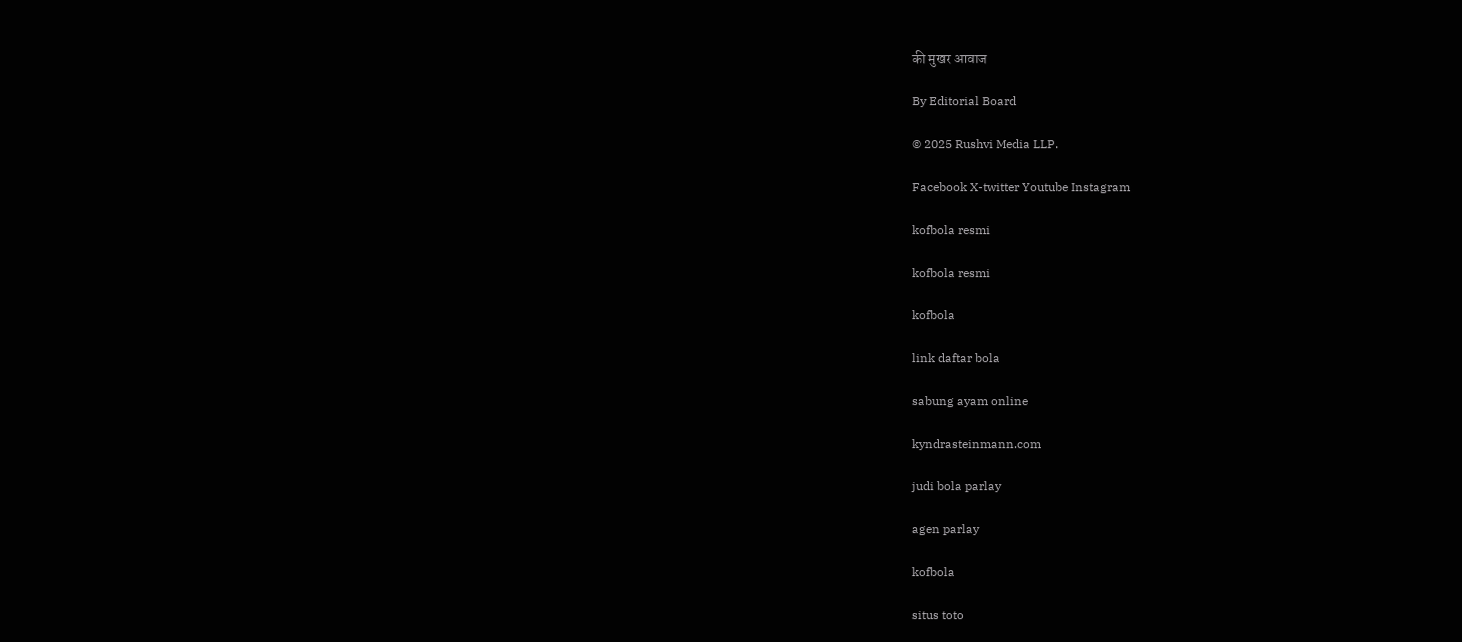की मुखर आवाज

By Editorial Board

© 2025 Rushvi Media LLP.

Facebook X-twitter Youtube Instagram

kofbola resmi

kofbola resmi

kofbola

link daftar bola

sabung ayam online

kyndrasteinmann.com

judi bola parlay

agen parlay

kofbola

situs toto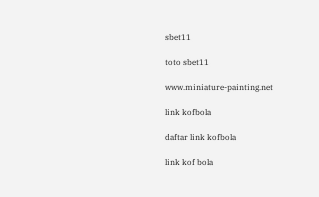sbet11

toto sbet11

www.miniature-painting.net

link kofbola

daftar link kofbola

link kof bola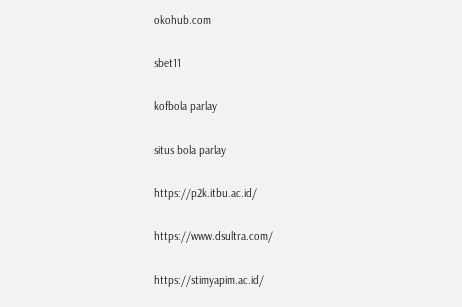okohub.com

sbet11

kofbola parlay

situs bola parlay

https://p2k.itbu.ac.id/

https://www.dsultra.com/

https://stimyapim.ac.id/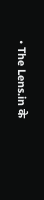• The Lens.in के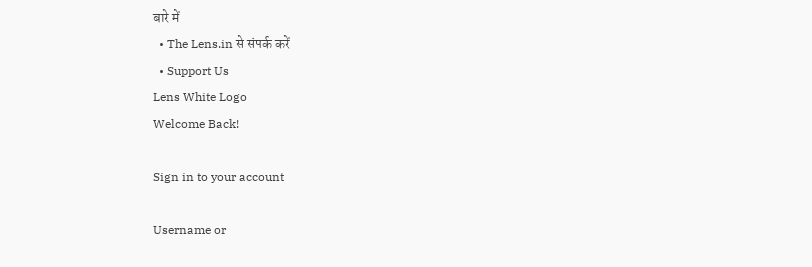बारे में
  • The Lens.in से संपर्क करें
  • Support Us
Lens White Logo
Welcome Back!

Sign in to your account

Username or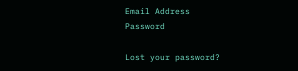Email Address
Password

Lost your password?